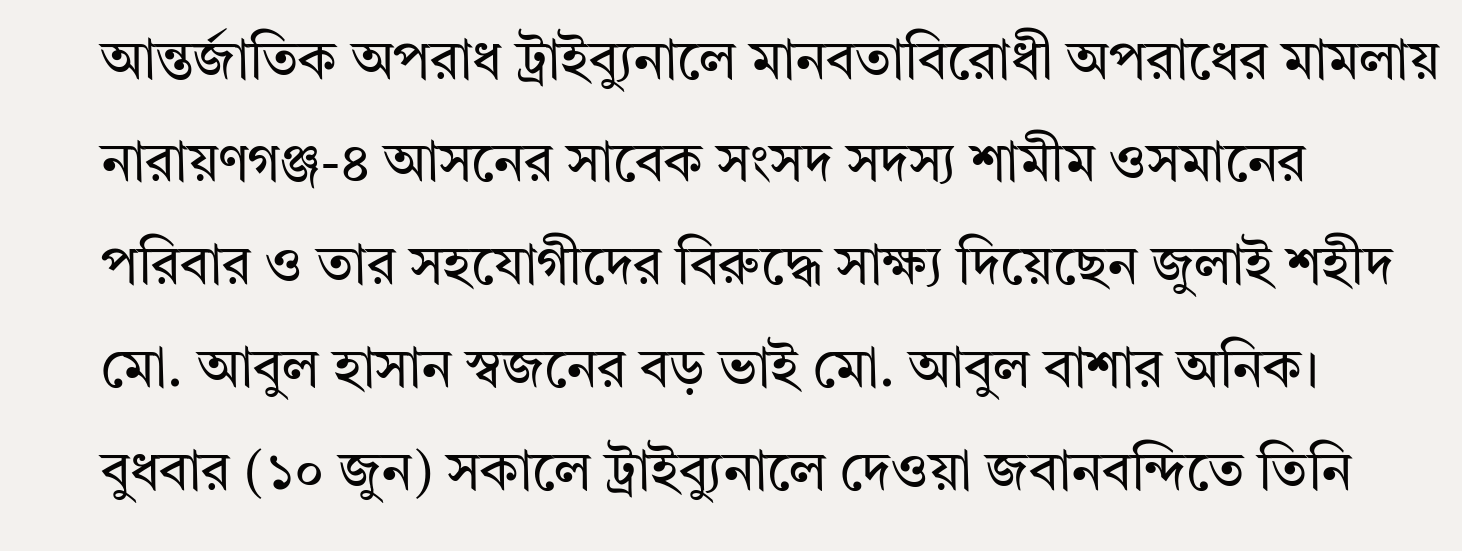আন্তর্জাতিক অপরাধ ট্রাইব্যুনালে মানবতাবিরোধী অপরাধের মামলায় নারায়ণগঞ্জ-৪ আসনের সাবেক সংসদ সদস্য শামীম ওসমানের পরিবার ও তার সহযোগীদের বিরুদ্ধে সাক্ষ্য দিয়েছেন জুলাই শহীদ মো. আবুল হাসান স্বজনের বড় ভাই মো. আবুল বাশার অনিক।
বুধবার (১০ জুন) সকালে ট্রাইব্যুনালে দেওয়া জবানবন্দিতে তিনি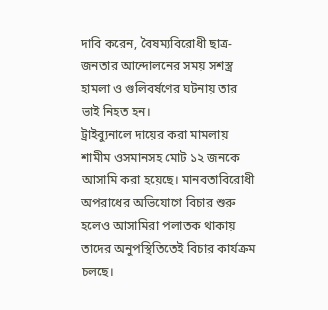দাবি করেন, বৈষম্যবিরোধী ছাত্র-জনতার আন্দোলনের সময় সশস্ত্র হামলা ও গুলিবর্ষণের ঘটনায় তার ভাই নিহত হন।
ট্রাইব্যুনালে দায়ের করা মামলায় শামীম ওসমানসহ মোট ১২ জনকে আসামি করা হয়েছে। মানবতাবিরোধী অপরাধের অভিযোগে বিচার শুরু হলেও আসামিরা পলাতক থাকায় তাদের অনুপস্থিতিতেই বিচার কার্যক্রম চলছে।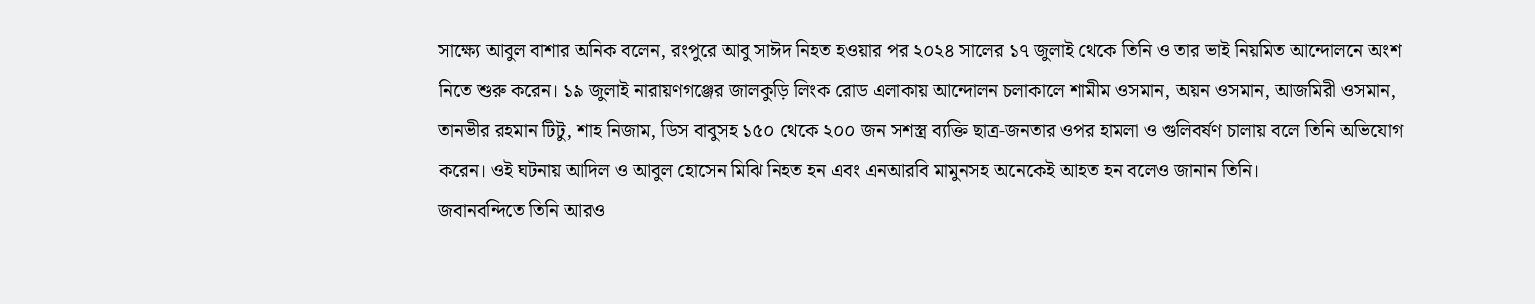সাক্ষ্যে আবুল বাশার অনিক বলেন, রংপুরে আবু সাঈদ নিহত হওয়ার পর ২০২৪ সালের ১৭ জুলাই থেকে তিনি ও তার ভাই নিয়মিত আন্দোলনে অংশ নিতে শুরু করেন। ১৯ জুলাই নারায়ণগঞ্জের জালকুড়ি লিংক রোড এলাকায় আন্দোলন চলাকালে শামীম ওসমান, অয়ন ওসমান, আজমিরী ওসমান, তানভীর রহমান টিটু, শাহ নিজাম, ডিস বাবুসহ ১৫০ থেকে ২০০ জন সশস্ত্র ব্যক্তি ছাত্র-জনতার ওপর হামলা ও গুলিবর্ষণ চালায় বলে তিনি অভিযোগ করেন। ওই ঘটনায় আদিল ও আবুল হোসেন মিঝি নিহত হন এবং এনআরবি মামুনসহ অনেকেই আহত হন বলেও জানান তিনি।
জবানবন্দিতে তিনি আরও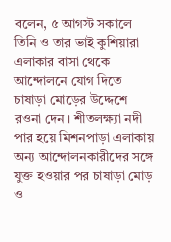বলেন, ৫ আগস্ট সকালে তিনি ও তার ভাই কুশিয়ারা এলাকার বাসা থেকে আন্দোলনে যোগ দিতে চাষাড়া মোড়ের উদ্দেশে রওনা দেন। শীতলক্ষ্যা নদী পার হয়ে মিশনপাড়া এলাকায় অন্য আন্দোলনকারীদের সঙ্গে যুক্ত হওয়ার পর চাষাড়া মোড় ও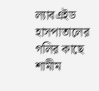ল্যাবএইড হাসপাতালের গলির কাছে শামীম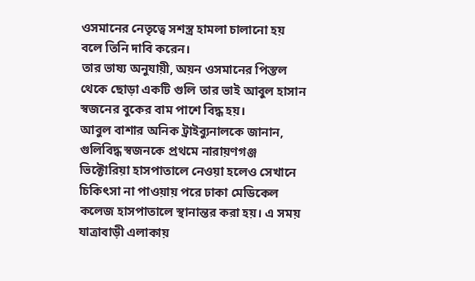ওসমানের নেতৃত্বে সশস্ত্র হামলা চালানো হয় বলে তিনি দাবি করেন।
তার ভাষ্য অনুযায়ী, অয়ন ওসমানের পিস্তল থেকে ছোড়া একটি গুলি তার ভাই আবুল হাসান স্বজনের বুকের বাম পাশে বিদ্ধ হয়।
আবুল বাশার অনিক ট্রাইব্যুনালকে জানান, গুলিবিদ্ধ স্বজনকে প্রথমে নারায়ণগঞ্জ ভিক্টোরিয়া হাসপাতালে নেওয়া হলেও সেখানে চিকিৎসা না পাওয়ায় পরে ঢাকা মেডিকেল কলেজ হাসপাতালে স্থানান্তর করা হয়। এ সময় যাত্রাবাড়ী এলাকায়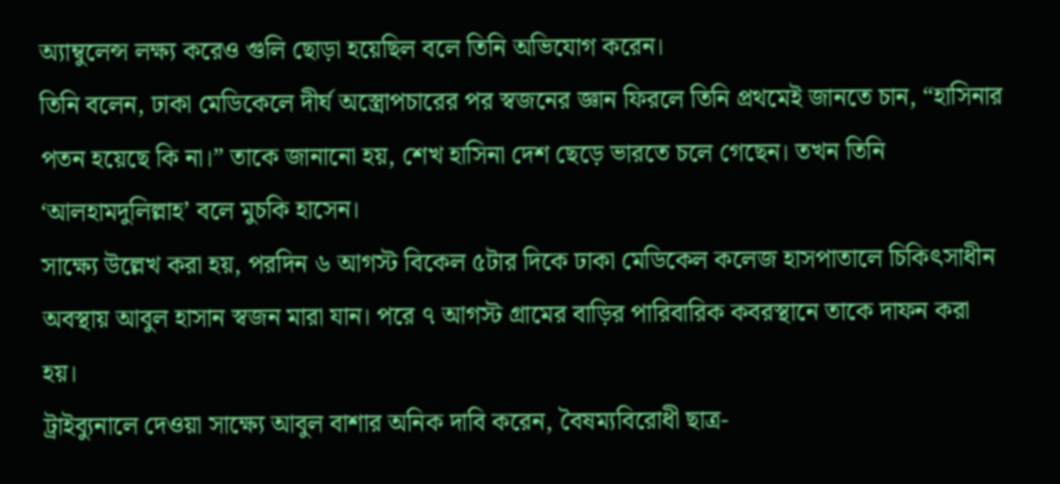অ্যাম্বুলেন্স লক্ষ্য করেও গুলি ছোড়া হয়েছিল বলে তিনি অভিযোগ করেন।
তিনি বলেন, ঢাকা মেডিকেলে দীর্ঘ অস্ত্রোপচারের পর স্বজনের জ্ঞান ফিরলে তিনি প্রথমেই জানতে চান, “হাসিনার পতন হয়েছে কি না।” তাকে জানানো হয়, শেখ হাসিনা দেশ ছেড়ে ভারতে চলে গেছেন। তখন তিনি ‘আলহামদুলিল্লাহ’ বলে মুচকি হাসেন।
সাক্ষ্যে উল্লেখ করা হয়, পরদিন ৬ আগস্ট বিকেল ৫টার দিকে ঢাকা মেডিকেল কলেজ হাসপাতালে চিকিৎসাধীন অবস্থায় আবুল হাসান স্বজন মারা যান। পরে ৭ আগস্ট গ্রামের বাড়ির পারিবারিক কবরস্থানে তাকে দাফন করা হয়।
ট্রাইব্যুনালে দেওয়া সাক্ষ্যে আবুল বাশার অনিক দাবি করেন, বৈষম্যবিরোধী ছাত্র-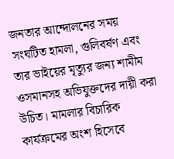জনতার আন্দোলনের সময় সংঘটিত হামলা, গুলিবর্ষণ এবং তার ভাইয়ের মৃত্যুর জন্য শামীম ওসমানসহ অভিযুক্তদের দায়ী করা উচিত। মামলার বিচারিক কার্যক্রমের অংশ হিসেবে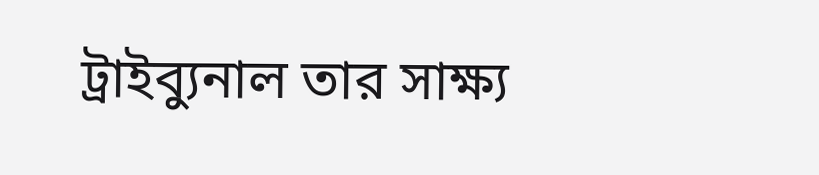ট্রাইব্যুনাল তার সাক্ষ্য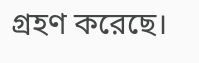গ্রহণ করেছে।